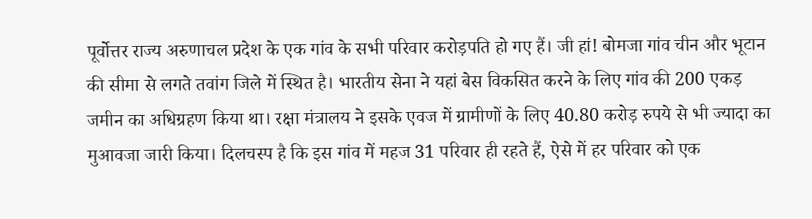पूर्वोत्तर राज्य अरुणाचल प्रदेश के एक गांव के सभी परिवार करोड़पति हो गए हैं। जी हां! बोमजा गांव चीन और भूटान की सीमा से लगते तवांग जिले में स्थित है। भारतीय सेना ने यहां बेस विकसित करने के लिए गांव की 200 एकड़ जमीन का अधिग्रहण किया था। रक्षा मंत्रालय ने इसके एवज में ग्रामीणों के लिए 40.80 करोड़ रुपये से भी ज्यादा का मुआवजा जारी किया। दिलचस्प है कि इस गांव में महज 31 परिवार ही रहते हैं, ऐसे में हर परिवार को एक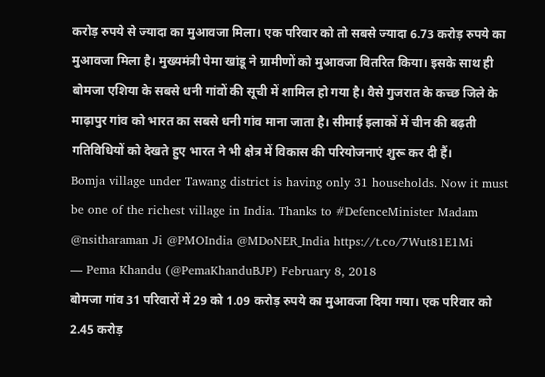करोड़ रुपये से ज्यादा का मुआवजा मिला। एक परिवार को तो सबसे ज्यादा 6.73 करोड़ रुपये का मुआवजा मिला है। मुख्यमंत्री पेमा खांडू ने ग्रामीणों को मुआवजा वितरित किया। इसके साथ ही बोमजा एशिया के सबसे धनी गांवों की सूची में शामिल हो गया है। वैसे गुजरात के कच्छ जिले के माढ़ापुर गांव को भारत का सबसे धनी गांव माना जाता है। सीमाई इलाकों में चीन की बढ़ती गतिविधियों को देखते हुए भारत ने भी क्षेत्र में विकास की परियोजनाएं शुरू कर दी हैं।
Bomja village under Tawang district is having only 31 households. Now it must be one of the richest village in India. Thanks to #DefenceMinister Madam @nsitharaman Ji @PMOIndia @MDoNER_India https://t.co/7Wut81E1Mi
— Pema Khandu (@PemaKhanduBJP) February 8, 2018
बोमजा गांव 31 परिवारों में 29 को 1.09 करोड़ रुपये का मुआवजा दिया गया। एक परिवार को 2.45 करोड़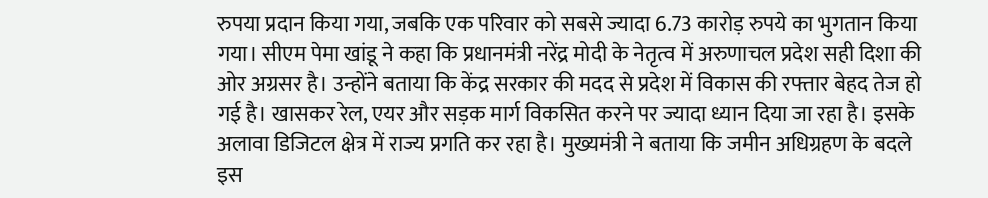रुपया प्रदान किया गया, जबकि एक परिवार को सबसे ज्यादा 6.73 कारोड़ रुपये का भुगतान किया गया। सीएम पेमा खांडू ने कहा कि प्रधानमंत्री नरेंद्र मोदी के नेतृत्व में अरुणाचल प्रदेश सही दिशा की ओर अग्रसर है। उन्होंने बताया कि केंद्र सरकार की मदद से प्रदेश में विकास की रफ्तार बेहद तेज हो गई है। खासकर रेल, एयर और सड़क मार्ग विकसित करने पर ज्यादा ध्यान दिया जा रहा है। इसके अलावा डिजिटल क्षेत्र में राज्य प्रगति कर रहा है। मुख्यमंत्री ने बताया कि जमीन अधिग्रहण के बदले इस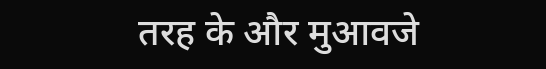तरह के और मुआवजे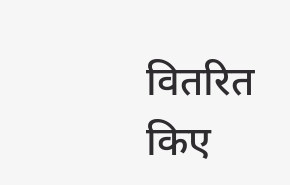वितरित किए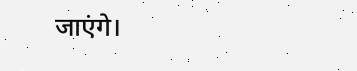जाएंगे।